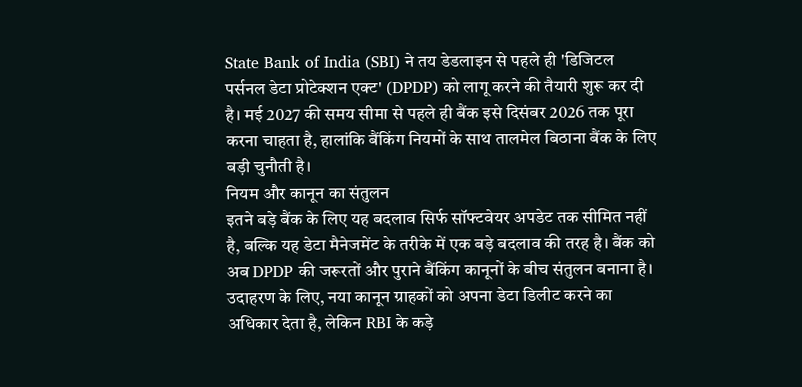State Bank of India (SBI) ने तय डेडलाइन से पहले ही 'डिजिटल पर्सनल डेटा प्रोटेक्शन एक्ट' (DPDP) को लागू करने की तैयारी शुरू कर दी है। मई 2027 की समय सीमा से पहले ही बैंक इसे दिसंबर 2026 तक पूरा करना चाहता है, हालांकि बैंकिंग नियमों के साथ तालमेल बिठाना बैंक के लिए बड़ी चुनौती है।
नियम और कानून का संतुलन
इतने बड़े बैंक के लिए यह बदलाव सिर्फ सॉफ्टवेयर अपडेट तक सीमित नहीं है, बल्कि यह डेटा मैनेजमेंट के तरीके में एक बड़े बदलाव की तरह है। बैंक को अब DPDP की जरूरतों और पुराने बैंकिंग कानूनों के बीच संतुलन बनाना है। उदाहरण के लिए, नया कानून ग्राहकों को अपना डेटा डिलीट करने का अधिकार देता है, लेकिन RBI के कड़े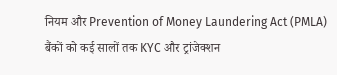नियम और Prevention of Money Laundering Act (PMLA) बैंकों को कई सालों तक KYC और ट्रांजेक्शन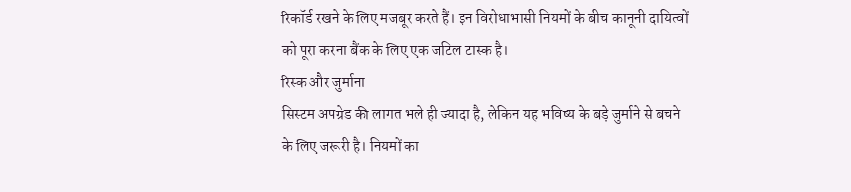रिकॉर्ड रखने के लिए मजबूर करते हैं। इन विरोधाभासी नियमों के बीच कानूनी दायित्वों को पूरा करना बैंक के लिए एक जटिल टास्क है।
रिस्क और जुर्माना
सिस्टम अपग्रेड की लागत भले ही ज्यादा है, लेकिन यह भविष्य के बड़े जुर्माने से बचने के लिए जरूरी है। नियमों का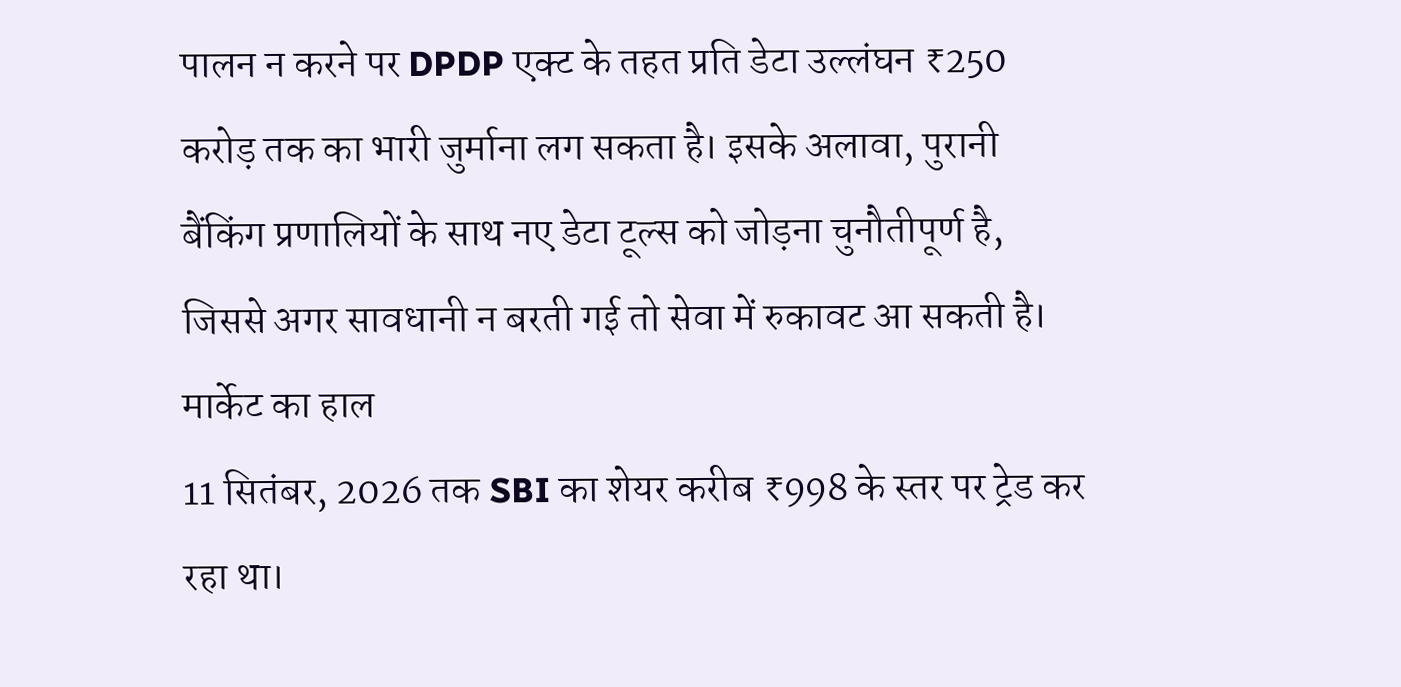पालन न करने पर DPDP एक्ट के तहत प्रति डेटा उल्लंघन ₹250 करोड़ तक का भारी जुर्माना लग सकता है। इसके अलावा, पुरानी बैंकिंग प्रणालियों के साथ नए डेटा टूल्स को जोड़ना चुनौतीपूर्ण है, जिससे अगर सावधानी न बरती गई तो सेवा में रुकावट आ सकती है।
मार्केट का हाल
11 सितंबर, 2026 तक SBI का शेयर करीब ₹998 के स्तर पर ट्रेड कर रहा था।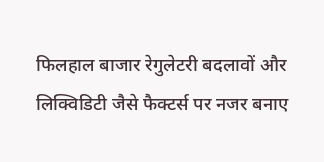फिलहाल बाजार रेगुलेटरी बदलावों और लिक्विडिटी जैसे फैक्टर्स पर नजर बनाए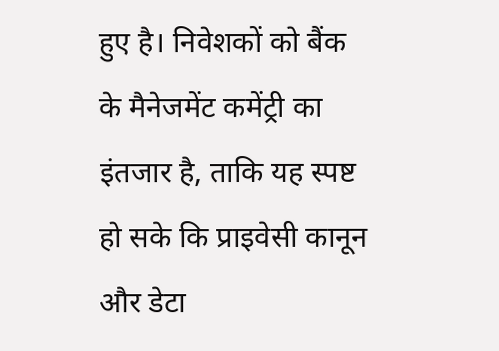हुए है। निवेशकों को बैंक के मैनेजमेंट कमेंट्री का इंतजार है, ताकि यह स्पष्ट हो सके कि प्राइवेसी कानून और डेटा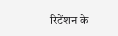रिटेंशन के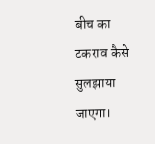बीच का टकराव कैसे सुलझाया जाएगा।